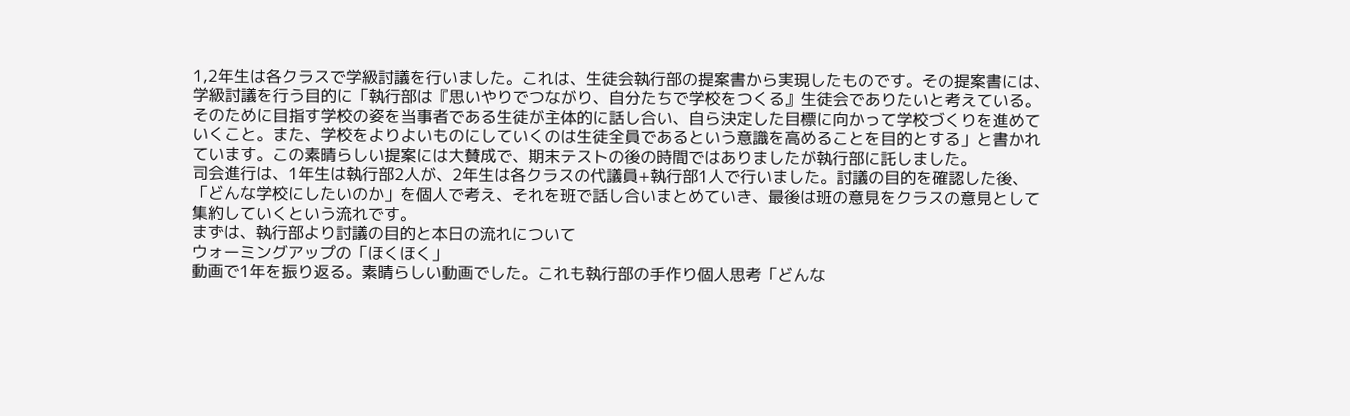1,2年生は各クラスで学級討議を行いました。これは、生徒会執行部の提案書から実現したものです。その提案書には、学級討議を行う目的に「執行部は『思いやりでつながり、自分たちで学校をつくる』生徒会でありたいと考えている。そのために目指す学校の姿を当事者である生徒が主体的に話し合い、自ら決定した目標に向かって学校づくりを進めていくこと。また、学校をよりよいものにしていくのは生徒全員であるという意識を高めることを目的とする」と書かれています。この素晴らしい提案には大賛成で、期末テストの後の時間ではありましたが執行部に託しました。
司会進行は、1年生は執行部2人が、2年生は各クラスの代議員+執行部1人で行いました。討議の目的を確認した後、「どんな学校にしたいのか」を個人で考え、それを班で話し合いまとめていき、最後は班の意見をクラスの意見として集約していくという流れです。
まずは、執行部より討議の目的と本日の流れについて
ウォーミングアップの「ほくほく」
動画で1年を振り返る。素晴らしい動画でした。これも執行部の手作り個人思考「どんな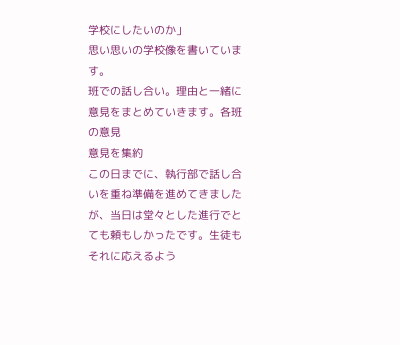学校にしたいのか」
思い思いの学校像を書いています。
班での話し合い。理由と一緒に意見をまとめていきます。各班の意見
意見を集約
この日までに、執行部で話し合いを重ね準備を進めてきましたが、当日は堂々とした進行でとても頼もしかったです。生徒もそれに応えるよう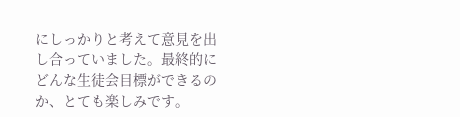にしっかりと考えて意見を出し合っていました。最終的にどんな生徒会目標ができるのか、とても楽しみです。